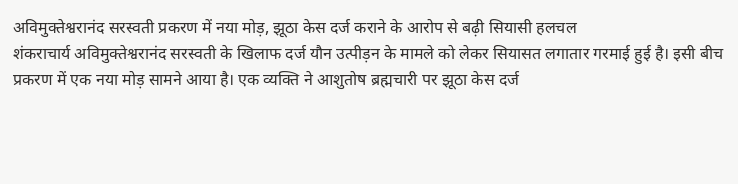अविमुक्तेश्वरानंद सरस्वती प्रकरण में नया मोड़, झूठा केस दर्ज कराने के आरोप से बढ़ी सियासी हलचल
शंकराचार्य अविमुक्तेश्वरानंद सरस्वती के खिलाफ दर्ज यौन उत्पीड़न के मामले को लेकर सियासत लगातार गरमाई हुई है। इसी बीच प्रकरण में एक नया मोड़ सामने आया है। एक व्यक्ति ने आशुतोष ब्रह्मचारी पर झूठा केस दर्ज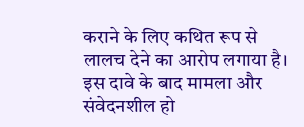कराने के लिए कथित रूप से लालच देने का आरोप लगाया है। इस दावे के बाद मामला और संवेदनशील हो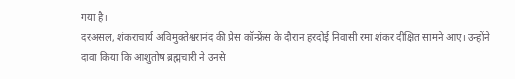गया है।
दरअसल, शंकराचार्य अविमुक्तेश्वरानंद की प्रेस कॉन्फ्रेंस के दौरान हरदोई निवासी रमा शंकर दीक्षित सामने आए। उन्होंने दावा किया कि आशुतोष ब्रह्मचारी ने उनसे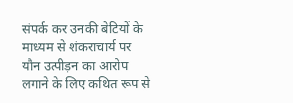संपर्क कर उनकी बेटियों के माध्यम से शंकराचार्य पर यौन उत्पीड़न का आरोप लगाने के लिए कथित रूप से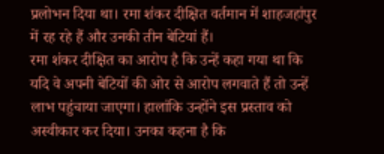प्रलोभन दिया था। रमा शंकर दीक्षित वर्तमान में शाहजहांपुर में रह रहे हैं और उनकी तीन बेटियां हैं।
रमा शंकर दीक्षित का आरोप है कि उन्हें कहा गया था कि यदि वे अपनी बेटियों की ओर से आरोप लगवाते हैं तो उन्हें लाभ पहुंचाया जाएगा। हालांकि उन्होंने इस प्रस्ताव को अस्वीकार कर दिया। उनका कहना है कि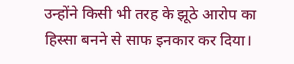उन्होंने किसी भी तरह के झूठे आरोप का हिस्सा बनने से साफ इनकार कर दिया।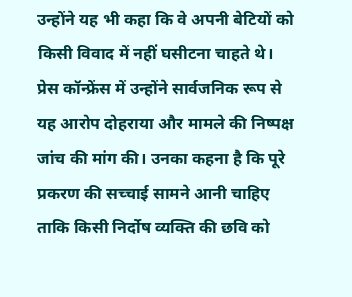उन्होंने यह भी कहा कि वे अपनी बेटियों को किसी विवाद में नहीं घसीटना चाहते थे।
प्रेस कॉन्फ्रेंस में उन्होंने सार्वजनिक रूप से यह आरोप दोहराया और मामले की निष्पक्ष जांच की मांग की। उनका कहना है कि पूरे प्रकरण की सच्चाई सामने आनी चाहिए ताकि किसी निर्दोष व्यक्ति की छवि को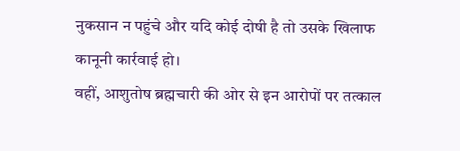नुकसान न पहुंचे और यदि कोई दोषी है तो उसके खिलाफ कानूनी कार्रवाई हो।
वहीं, आशुतोष ब्रह्मचारी की ओर से इन आरोपों पर तत्काल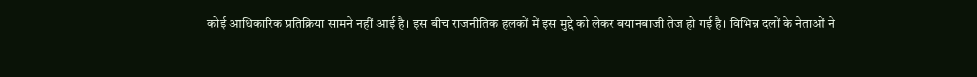कोई आधिकारिक प्रतिक्रिया सामने नहीं आई है। इस बीच राजनीतिक हलकों में इस मुद्दे को लेकर बयानबाजी तेज हो गई है। विभिन्न दलों के नेताओं ने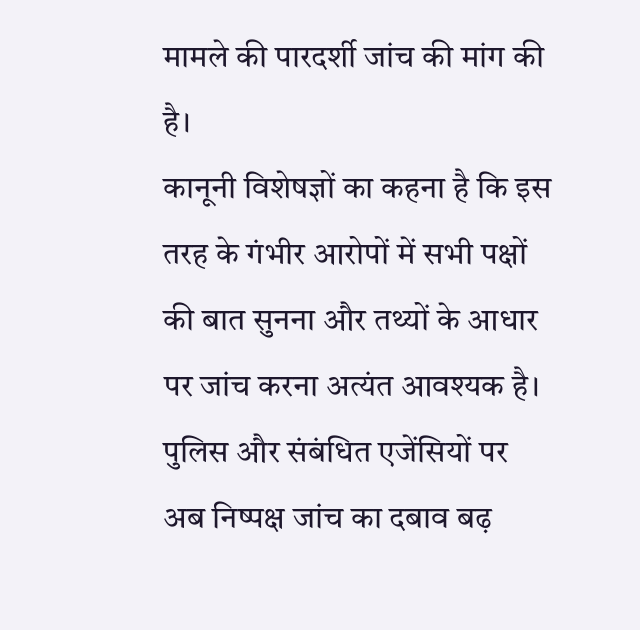मामले की पारदर्शी जांच की मांग की है।
कानूनी विशेषज्ञों का कहना है कि इस तरह के गंभीर आरोपों में सभी पक्षों की बात सुनना और तथ्यों के आधार पर जांच करना अत्यंत आवश्यक है। पुलिस और संबंधित एजेंसियों पर अब निष्पक्ष जांच का दबाव बढ़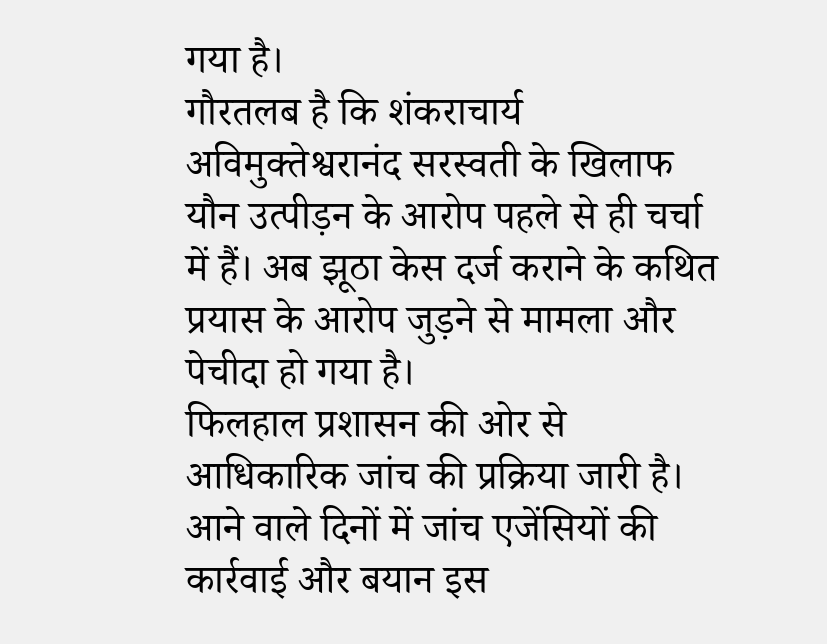गया है।
गौरतलब है कि शंकराचार्य अविमुक्तेश्वरानंद सरस्वती के खिलाफ यौन उत्पीड़न के आरोप पहले से ही चर्चा में हैं। अब झूठा केस दर्ज कराने के कथित प्रयास के आरोप जुड़ने से मामला और पेचीदा हो गया है।
फिलहाल प्रशासन की ओर से आधिकारिक जांच की प्रक्रिया जारी है। आने वाले दिनों में जांच एजेंसियों की कार्रवाई और बयान इस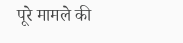पूरे मामले की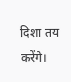दिशा तय करेंगे।